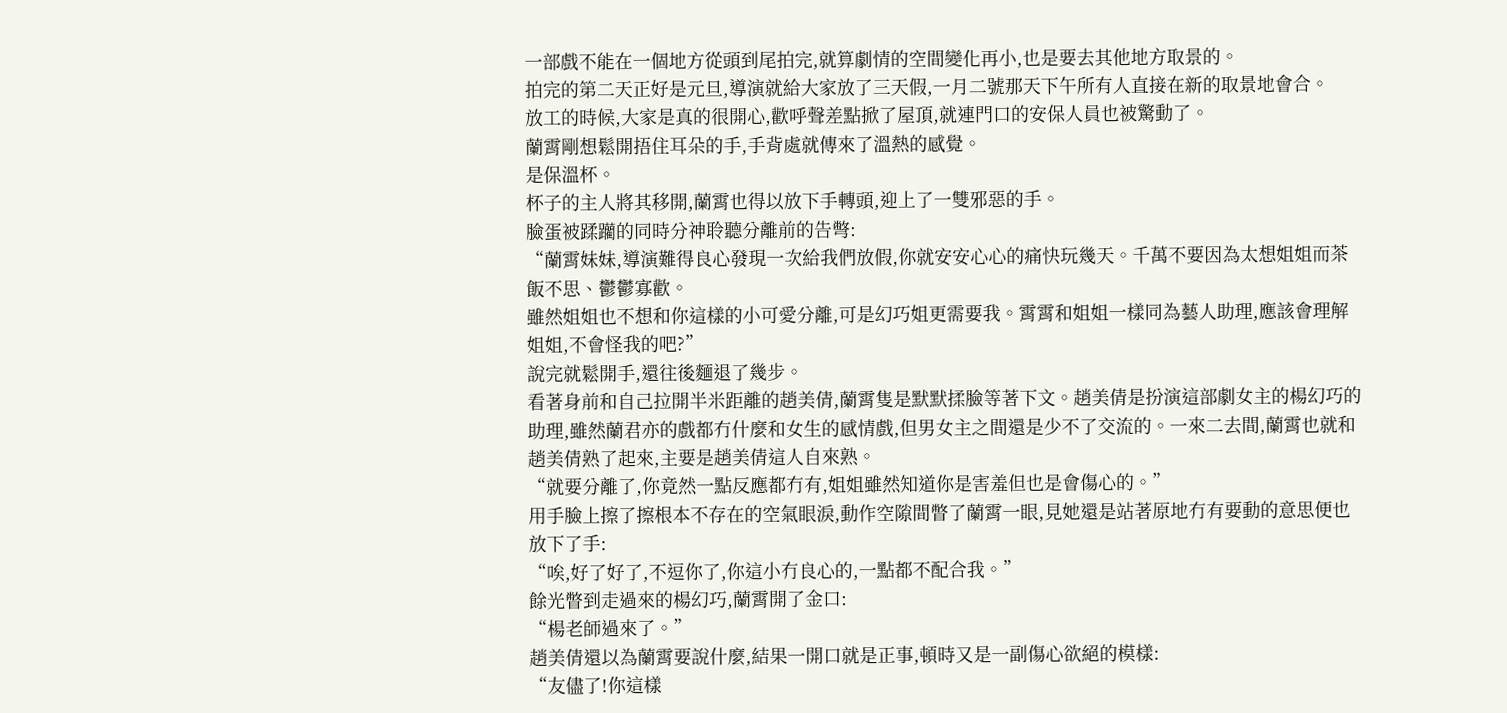一部戲不能在一個地方從頭到尾拍完,就算劇情的空間變化再小,也是要去其他地方取景的。
拍完的第二天正好是元旦,導演就給大家放了三天假,一月二號那天下午所有人直接在新的取景地會合。
放工的時候,大家是真的很開心,歡呼聲差點掀了屋頂,就連門口的安保人員也被驚動了。
蘭霄剛想鬆開捂住耳朵的手,手背處就傳來了溫熱的感覺。
是保溫杯。
杯子的主人將其移開,蘭霄也得以放下手轉頭,迎上了一雙邪惡的手。
臉蛋被蹂躪的同時分神聆聽分離前的告彆:
“蘭霄妹妹,導演難得良心發現一次給我們放假,你就安安心心的痛快玩幾天。千萬不要因為太想姐姐而茶飯不思、鬱鬱寡歡。
雖然姐姐也不想和你這樣的小可愛分離,可是幻巧姐更需要我。霄霄和姐姐一樣同為藝人助理,應該會理解姐姐,不會怪我的吧?”
說完就鬆開手,還往後麵退了幾步。
看著身前和自己拉開半米距離的趙美倩,蘭霄隻是默默揉臉等著下文。趙美倩是扮演這部劇女主的楊幻巧的助理,雖然蘭君亦的戲都冇什麼和女生的感情戲,但男女主之間還是少不了交流的。一來二去間,蘭霄也就和趙美倩熟了起來,主要是趙美倩這人自來熟。
“就要分離了,你竟然一點反應都冇有,姐姐雖然知道你是害羞但也是會傷心的。”
用手臉上擦了擦根本不存在的空氣眼淚,動作空隙間瞥了蘭霄一眼,見她還是站著原地冇有要動的意思便也放下了手:
“唉,好了好了,不逗你了,你這小冇良心的,一點都不配合我。”
餘光瞥到走過來的楊幻巧,蘭霄開了金口:
“楊老師過來了。”
趙美倩還以為蘭霄要說什麼,結果一開口就是正事,頓時又是一副傷心欲絕的模樣:
“友儘了!你這樣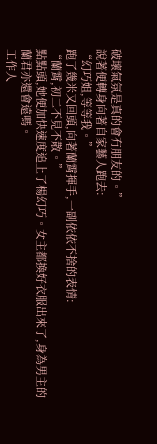破壞氣氛是真的會冇朋友的。”
說著便轉身向著自家藝人跑去:
“幻巧姐,等等我。”
跑了幾米又回頭,向著蘭霄揮手,一副依依不捨的表情:
“蘭霄,初二不見不散。”
點點頭,她便加快速度追上了楊幻巧。女主都換好衣服出來了,身為男主的蘭君亦還會遠嗎。
工作人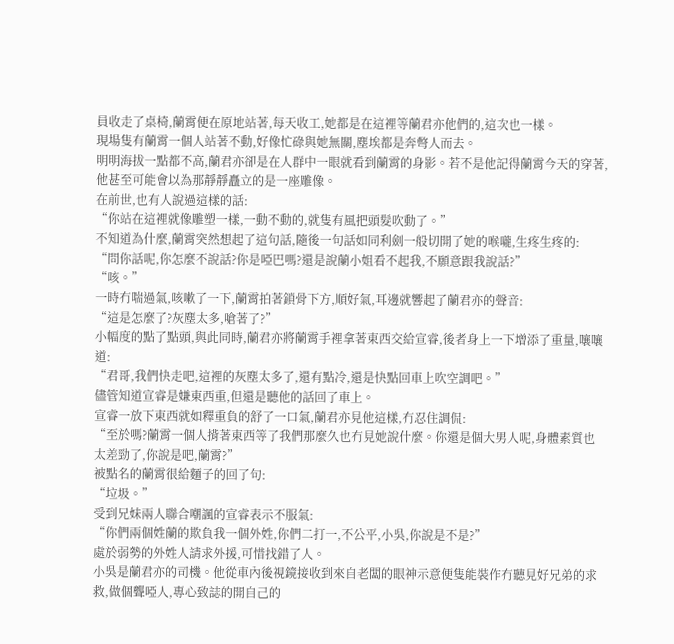員收走了桌椅,蘭霄便在原地站著,每天收工,她都是在這裡等蘭君亦他們的,這次也一樣。
現場隻有蘭霄一個人站著不動,好像忙碌與她無關,塵埃都是奔彆人而去。
明明海拔一點都不高,蘭君亦卻是在人群中一眼就看到蘭霄的身影。若不是他記得蘭霄今天的穿著,他甚至可能會以為那靜靜矗立的是一座雕像。
在前世,也有人說過這樣的話:
“你站在這裡就像雕塑一樣,一動不動的,就隻有風把頭髮吹動了。”
不知道為什麼,蘭霄突然想起了這句話,隨後一句話如同利劍一般切開了她的喉嚨,生疼生疼的:
“問你話呢,你怎麼不說話?你是啞巴嗎?還是說蘭小姐看不起我,不願意跟我說話?”
“咳。”
一時冇喘過氣,咳嗽了一下,蘭霄拍著鎖骨下方,順好氣,耳邊就響起了蘭君亦的聲音:
“這是怎麼了?灰塵太多,嗆著了?”
小幅度的點了點頭,與此同時,蘭君亦將蘭霄手裡拿著東西交給宣睿,後者身上一下增添了重量,嚷嚷道:
“君哥,我們快走吧,這裡的灰塵太多了,還有點冷,還是快點回車上吹空調吧。”
儘管知道宣睿是嫌東西重,但還是聽他的話回了車上。
宣睿一放下東西就如釋重負的舒了一口氣,蘭君亦見他這樣,冇忍住調侃:
“至於嗎?蘭霄一個人揹著東西等了我們那麼久也冇見她說什麼。你還是個大男人呢,身體素質也太差勁了,你說是吧,蘭霄?”
被點名的蘭霄很給麵子的回了句:
“垃圾。”
受到兄妹兩人聯合嘲諷的宣睿表示不服氣:
“你們兩個姓蘭的欺負我一個外姓,你們二打一,不公平,小吳,你說是不是?”
處於弱勢的外姓人請求外援,可惜找錯了人。
小吳是蘭君亦的司機。他從車內後視鏡接收到來自老闆的眼神示意便隻能裝作冇聽見好兄弟的求救,做個聾啞人,專心致誌的開自己的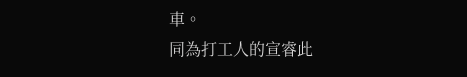車。
同為打工人的宣睿此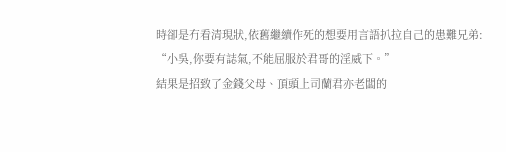時卻是冇看清現狀,依舊繼續作死的想要用言語扒拉自己的患難兄弟:
“小吳,你要有誌氣,不能屈服於君哥的淫威下。”
結果是招致了金錢父母、頂頭上司蘭君亦老闆的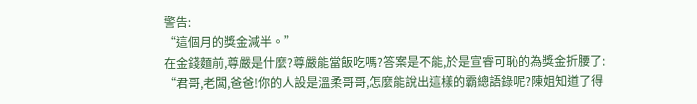警告:
“這個月的獎金減半。”
在金錢麵前,尊嚴是什麼?尊嚴能當飯吃嗎?答案是不能,於是宣睿可恥的為獎金折腰了:
“君哥,老闆,爸爸!你的人設是溫柔哥哥,怎麼能說出這樣的霸總語錄呢?陳姐知道了得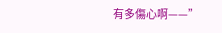有多傷心啊——”